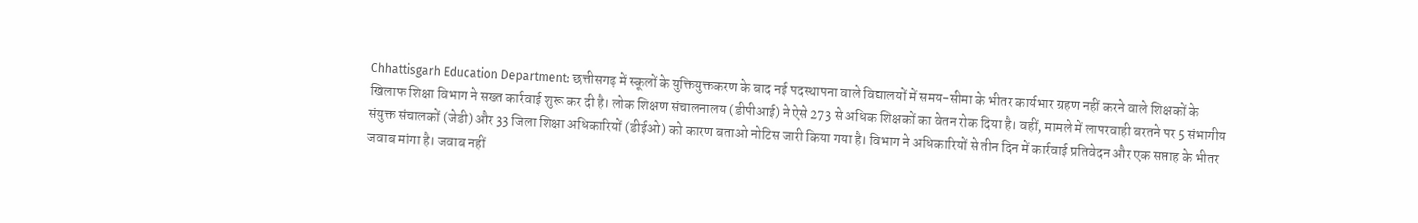Chhattisgarh Education Department: छत्तीसगढ़ में स्कूलों के युक्तियुक्तकरण के बाद नई पदस्थापना वाले विद्यालयों में समय-सीमा के भीतर कार्यभार ग्रहण नहीं करने वाले शिक्षकों के खिलाफ शिक्षा विभाग ने सख्त कार्रवाई शुरू कर दी है। लोक शिक्षण संचालनालय (डीपीआई) ने ऐसे 273 से अधिक शिक्षकों का वेतन रोक दिया है। वहीं, मामले में लापरवाही बरतने पर 5 संभागीय संयुक्त संचालकों (जेडी) और 33 जिला शिक्षा अधिकारियों (डीईओ) को कारण बताओ नोटिस जारी किया गया है। विभाग ने अधिकारियों से तीन दिन में कार्रवाई प्रतिवेदन और एक सप्ताह के भीतर जवाब मांगा है। जवाब नहीं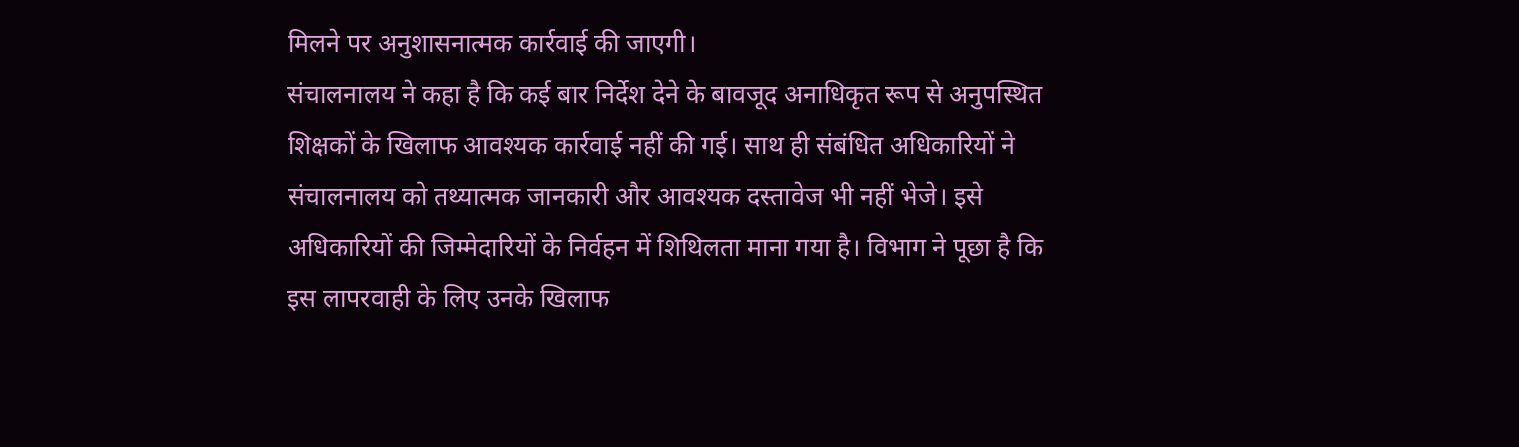मिलने पर अनुशासनात्मक कार्रवाई की जाएगी।
संचालनालय ने कहा है कि कई बार निर्देश देने के बावजूद अनाधिकृत रूप से अनुपस्थित शिक्षकों के खिलाफ आवश्यक कार्रवाई नहीं की गई। साथ ही संबंधित अधिकारियों ने संचालनालय को तथ्यात्मक जानकारी और आवश्यक दस्तावेज भी नहीं भेजे। इसे अधिकारियों की जिम्मेदारियों के निर्वहन में शिथिलता माना गया है। विभाग ने पूछा है कि इस लापरवाही के लिए उनके खिलाफ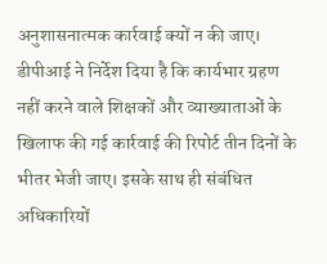अनुशासनात्मक कार्रवाई क्यों न की जाए।
डीपीआई ने निर्देश दिया है कि कार्यभार ग्रहण नहीं करने वाले शिक्षकों और व्याख्याताओं के खिलाफ की गई कार्रवाई की रिपोर्ट तीन दिनों के भीतर भेजी जाए। इसके साथ ही संबंधित अधिकारियों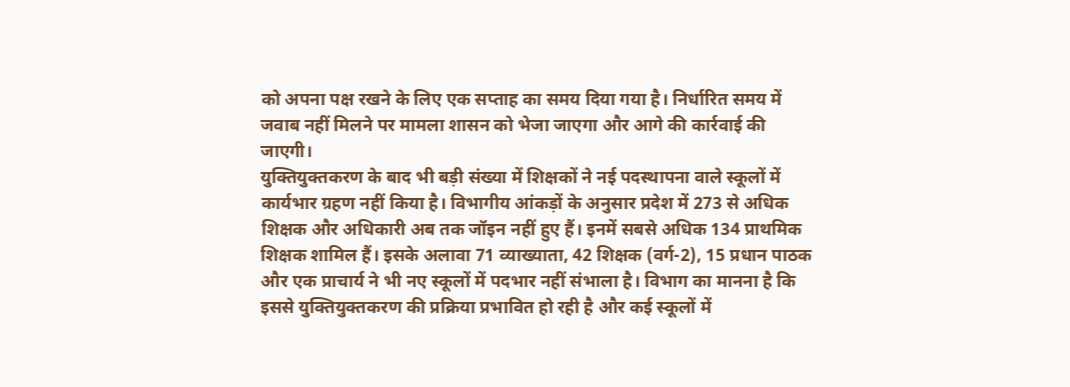को अपना पक्ष रखने के लिए एक सप्ताह का समय दिया गया है। निर्धारित समय में जवाब नहीं मिलने पर मामला शासन को भेजा जाएगा और आगे की कार्रवाई की जाएगी।
युक्तियुक्तकरण के बाद भी बड़ी संख्या में शिक्षकों ने नई पदस्थापना वाले स्कूलों में कार्यभार ग्रहण नहीं किया है। विभागीय आंकड़ों के अनुसार प्रदेश में 273 से अधिक शिक्षक और अधिकारी अब तक जॉइन नहीं हुए हैं। इनमें सबसे अधिक 134 प्राथमिक शिक्षक शामिल हैं। इसके अलावा 71 व्याख्याता, 42 शिक्षक (वर्ग-2), 15 प्रधान पाठक और एक प्राचार्य ने भी नए स्कूलों में पदभार नहीं संभाला है। विभाग का मानना है कि इससे युक्तियुक्तकरण की प्रक्रिया प्रभावित हो रही है और कई स्कूलों में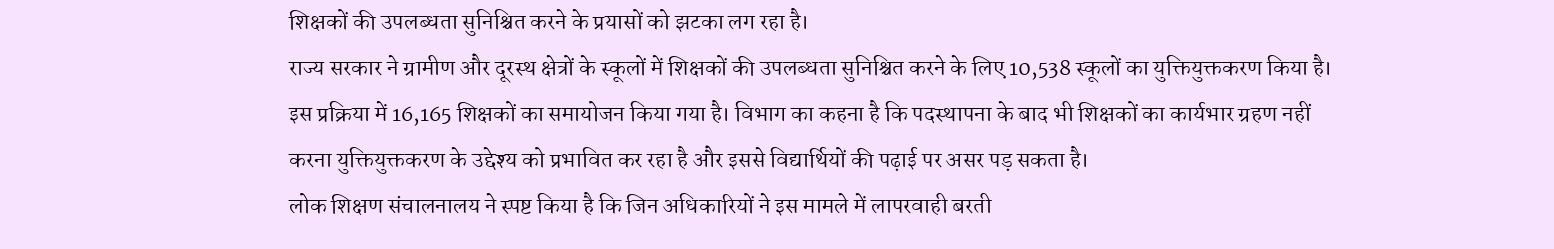शिक्षकों की उपलब्धता सुनिश्चित करने के प्रयासों को झटका लग रहा है।
राज्य सरकार ने ग्रामीण और दूरस्थ क्षेत्रों के स्कूलों में शिक्षकों की उपलब्धता सुनिश्चित करने के लिए 10,538 स्कूलों का युक्तियुक्तकरण किया है। इस प्रक्रिया में 16,165 शिक्षकों का समायोजन किया गया है। विभाग का कहना है कि पदस्थापना के बाद भी शिक्षकों का कार्यभार ग्रहण नहीं करना युक्तियुक्तकरण के उद्देश्य को प्रभावित कर रहा है और इससे विद्यार्थियों की पढ़ाई पर असर पड़ सकता है।
लोक शिक्षण संचालनालय ने स्पष्ट किया है कि जिन अधिकारियों ने इस मामले में लापरवाही बरती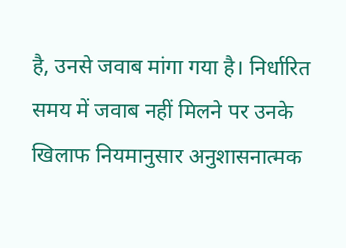है, उनसे जवाब मांगा गया है। निर्धारित समय में जवाब नहीं मिलने पर उनके खिलाफ नियमानुसार अनुशासनात्मक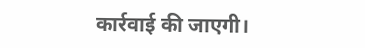कार्रवाई की जाएगी।